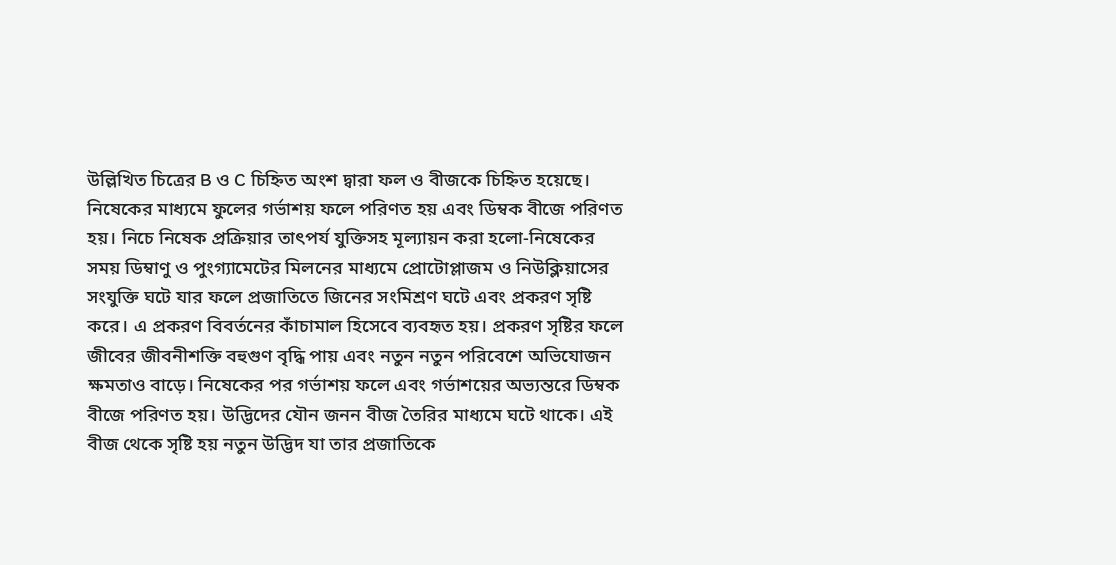উল্লিখিত চিত্রের B ও C চিহ্নিত অংশ দ্বারা ফল ও বীজকে চিহ্নিত হয়েছে। নিষেকের মাধ্যমে ফুলের গর্ভাশয় ফলে পরিণত হয় এবং ডিম্বক বীজে পরিণত হয়। নিচে নিষেক প্রক্রিয়ার তাৎপর্য যুক্তিসহ মূল্যায়ন করা হলো-নিষেকের সময় ডিম্বাণু ও পুংগ্যামেটের মিলনের মাধ্যমে প্রোটোপ্লাজম ও নিউক্লিয়াসের সংযুক্তি ঘটে যার ফলে প্রজাতিতে জিনের সংমিশ্রণ ঘটে এবং প্রকরণ সৃষ্টি করে। এ প্রকরণ বিবর্তনের কাঁচামাল হিসেবে ব্যবহৃত হয়। প্রকরণ সৃষ্টির ফলে জীবের জীবনীশক্তি বহুগুণ বৃদ্ধি পায় এবং নতুন নতুন পরিবেশে অভিযোজন ক্ষমতাও বাড়ে। নিষেকের পর গর্ভাশয় ফলে এবং গর্ভাশয়ের অভ্যন্তরে ডিম্বক বীজে পরিণত হয়। উদ্ভিদের যৌন জনন বীজ তৈরির মাধ্যমে ঘটে থাকে। এই বীজ থেকে সৃষ্টি হয় নতুন উদ্ভিদ যা তার প্রজাতিকে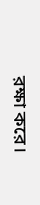রক্ষা করে।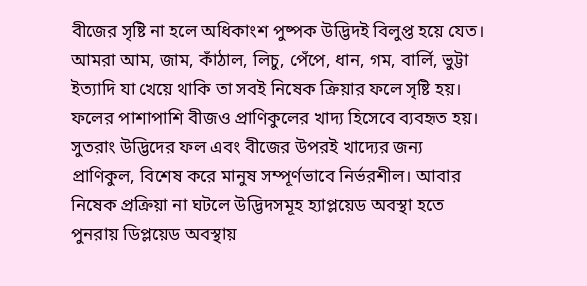বীজের সৃষ্টি না হলে অধিকাংশ পুষ্পক উদ্ভিদই বিলুপ্ত হয়ে যেত। আমরা আম, জাম, কাঁঠাল, লিচু, পেঁপে, ধান, গম, বার্লি, ভুট্টা ইত্যাদি যা খেয়ে থাকি তা সবই নিষেক ক্রিয়ার ফলে সৃষ্টি হয়। ফলের পাশাপাশি বীজও প্রাণিকুলের খাদ্য হিসেবে ব্যবহৃত হয়। সুতরাং উদ্ভিদের ফল এবং বীজের উপরই খাদ্যের জন্য প্রাণিকুল, বিশেষ করে মানুষ সম্পূর্ণভাবে নির্ভরশীল। আবার নিষেক প্রক্রিয়া না ঘটলে উদ্ভিদসমূহ হ্যাপ্লয়েড অবস্থা হতে পুনরায় ডিপ্লয়েড অবস্থায়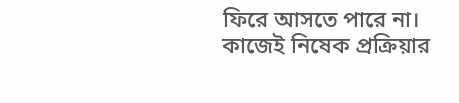ফিরে আসতে পারে না। কাজেই নিষেক প্রক্রিয়ার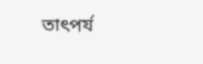তাৎপর্য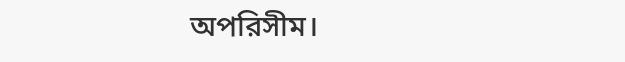অপরিসীম।